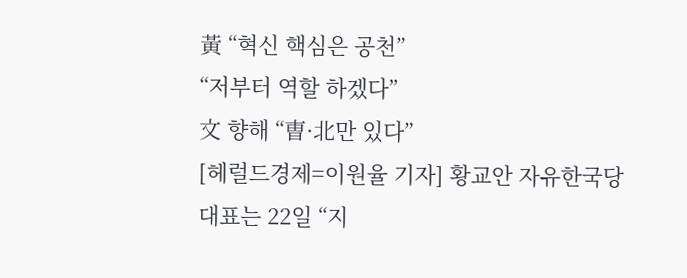黃 “혁신 핵심은 공천”
“저부터 역할 하겠다”
文 향해 “曺·北만 있다”
[헤럴드경제=이원율 기자] 황교안 자유한국당 대표는 22일 “지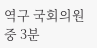역구 국회의원 중 3분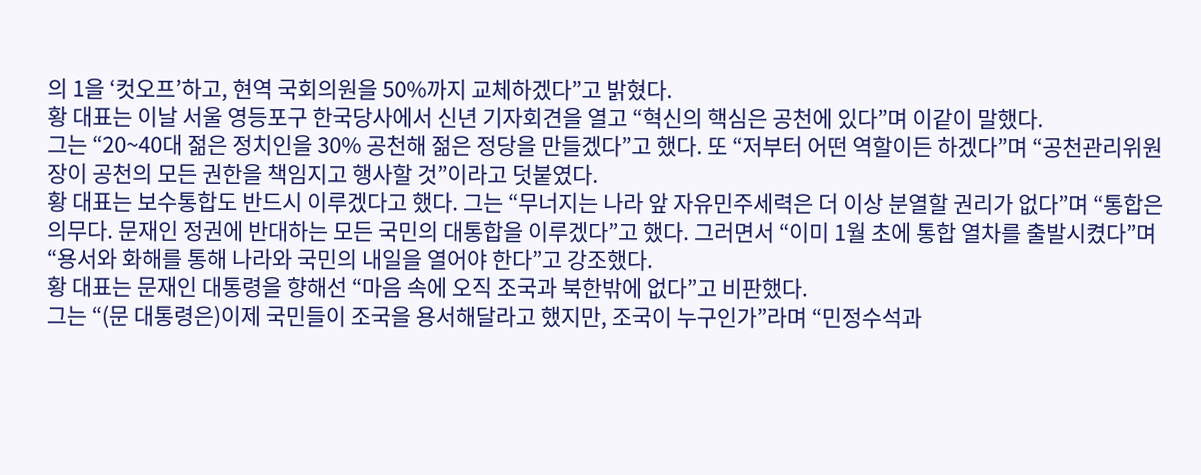의 1을 ‘컷오프’하고, 현역 국회의원을 50%까지 교체하겠다”고 밝혔다.
황 대표는 이날 서울 영등포구 한국당사에서 신년 기자회견을 열고 “혁신의 핵심은 공천에 있다”며 이같이 말했다.
그는 “20~40대 젊은 정치인을 30% 공천해 젊은 정당을 만들겠다”고 했다. 또 “저부터 어떤 역할이든 하겠다”며 “공천관리위원장이 공천의 모든 권한을 책임지고 행사할 것”이라고 덧붙였다.
황 대표는 보수통합도 반드시 이루겠다고 했다. 그는 “무너지는 나라 앞 자유민주세력은 더 이상 분열할 권리가 없다”며 “통합은 의무다. 문재인 정권에 반대하는 모든 국민의 대통합을 이루겠다”고 했다. 그러면서 “이미 1월 초에 통합 열차를 출발시켰다”며 “용서와 화해를 통해 나라와 국민의 내일을 열어야 한다”고 강조했다.
황 대표는 문재인 대통령을 향해선 “마음 속에 오직 조국과 북한밖에 없다”고 비판했다.
그는 “(문 대통령은)이제 국민들이 조국을 용서해달라고 했지만, 조국이 누구인가”라며 “민정수석과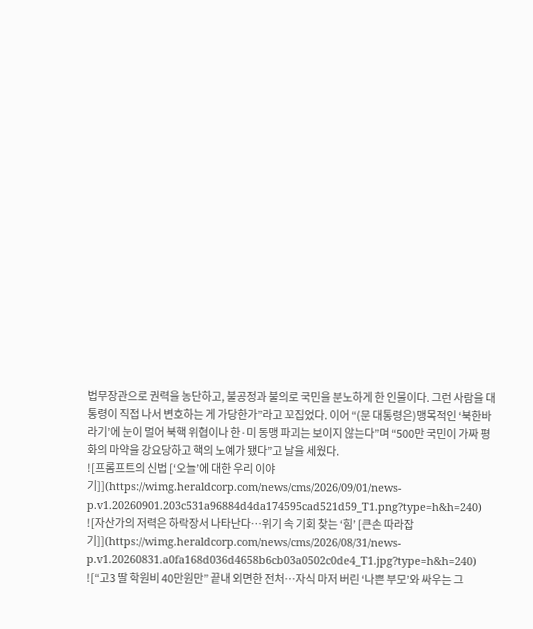법무장관으로 권력을 농단하고, 불공정과 불의로 국민을 분노하게 한 인물이다. 그런 사람을 대통령이 직접 나서 변호하는 게 가당한가”라고 꼬집었다. 이어 “(문 대통령은)맹목적인 ‘북한바라기’에 눈이 멀어 북핵 위협이나 한·미 동맹 파괴는 보이지 않는다”며 “500만 국민이 가짜 평화의 마약을 강요당하고 핵의 노예가 됐다”고 날을 세웠다.
![프롬프트의 신법 [‘오늘’에 대한 우리 이야기]](https://wimg.heraldcorp.com/news/cms/2026/09/01/news-p.v1.20260901.203c531a96884d4da174595cad521d59_T1.png?type=h&h=240)
![자산가의 저력은 하락장서 나타난다…위기 속 기회 찾는 ‘힘’ [큰손 따라잡기]](https://wimg.heraldcorp.com/news/cms/2026/08/31/news-p.v1.20260831.a0fa168d036d4658b6cb03a0502c0de4_T1.jpg?type=h&h=240)
![“고3 딸 학원비 40만원만” 끝내 외면한 전처…자식 마저 버린 ‘나쁜 부모’와 싸우는 그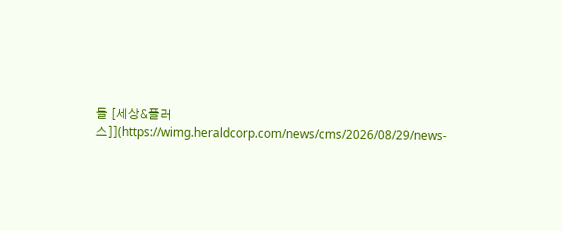들 [세상&플러스]](https://wimg.heraldcorp.com/news/cms/2026/08/29/news-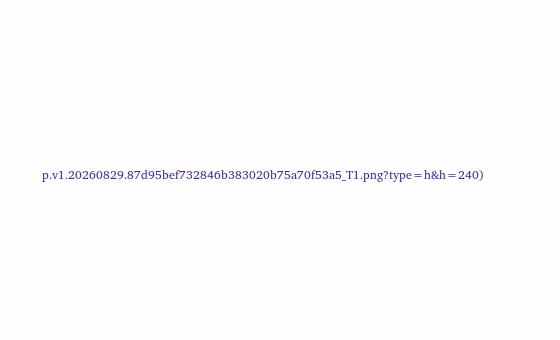p.v1.20260829.87d95bef732846b383020b75a70f53a5_T1.png?type=h&h=240)